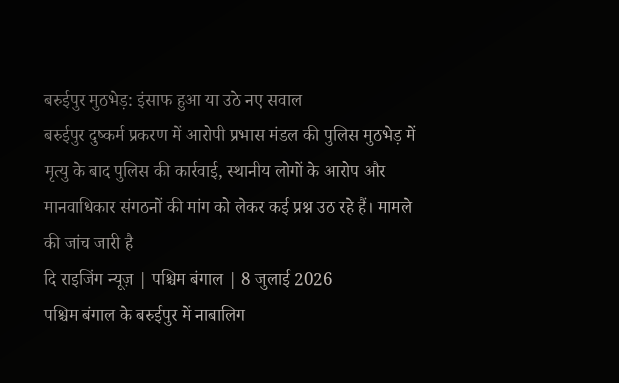बरुईपुर मुठभेड़: इंसाफ हुआ या उठे नए सवाल
बरुईपुर दुष्कर्म प्रकरण में आरोपी प्रभास मंडल की पुलिस मुठभेड़ में मृत्यु के बाद पुलिस की कार्रवाई, स्थानीय लोगों के आरोप और मानवाधिकार संगठनों की मांग को लेकर कई प्रश्न उठ रहे हैं। मामले की जांच जारी है
दि राइजिंग न्यूज़ | पश्चिम बंगाल | 8 जुलाई 2026
पश्चिम बंगाल के बरुईपुर में नाबालिग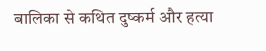बालिका से कथित दुष्कर्म और हत्या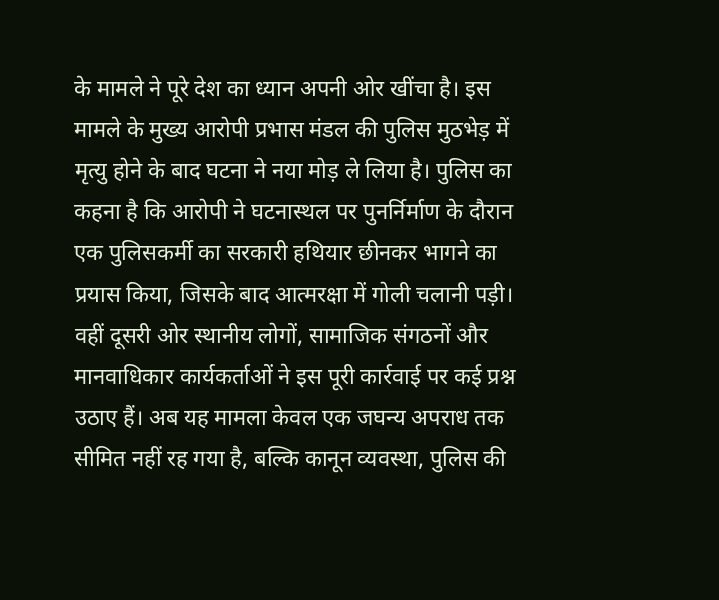के मामले ने पूरे देश का ध्यान अपनी ओर खींचा है। इस मामले के मुख्य आरोपी प्रभास मंडल की पुलिस मुठभेड़ में मृत्यु होने के बाद घटना ने नया मोड़ ले लिया है। पुलिस का कहना है कि आरोपी ने घटनास्थल पर पुनर्निर्माण के दौरान एक पुलिसकर्मी का सरकारी हथियार छीनकर भागने का प्रयास किया, जिसके बाद आत्मरक्षा में गोली चलानी पड़ी। वहीं दूसरी ओर स्थानीय लोगों, सामाजिक संगठनों और मानवाधिकार कार्यकर्ताओं ने इस पूरी कार्रवाई पर कई प्रश्न उठाए हैं। अब यह मामला केवल एक जघन्य अपराध तक सीमित नहीं रह गया है, बल्कि कानून व्यवस्था, पुलिस की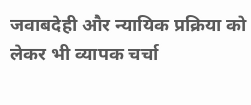जवाबदेही और न्यायिक प्रक्रिया को लेकर भी व्यापक चर्चा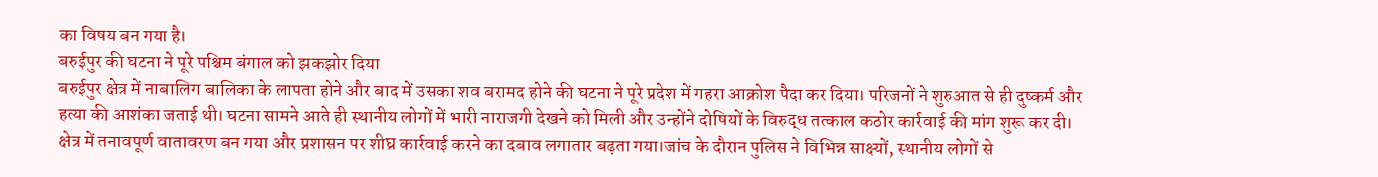का विषय बन गया है।
बरुईपुर की घटना ने पूरे पश्चिम बंगाल को झकझोर दिया
बरुईपुर क्षेत्र में नाबालिग बालिका के लापता होने और बाद में उसका शव बरामद होने की घटना ने पूरे प्रदेश में गहरा आक्रोश पैदा कर दिया। परिजनों ने शुरुआत से ही दुष्कर्म और हत्या की आशंका जताई थी। घटना सामने आते ही स्थानीय लोगों में भारी नाराजगी देखने को मिली और उन्होंने दोषियों के विरुद्ध तत्काल कठोर कार्रवाई की मांग शुरू कर दी। क्षेत्र में तनावपूर्ण वातावरण बन गया और प्रशासन पर शीघ्र कार्रवाई करने का दबाव लगातार बढ़ता गया।जांच के दौरान पुलिस ने विभिन्न साक्ष्यों, स्थानीय लोगों से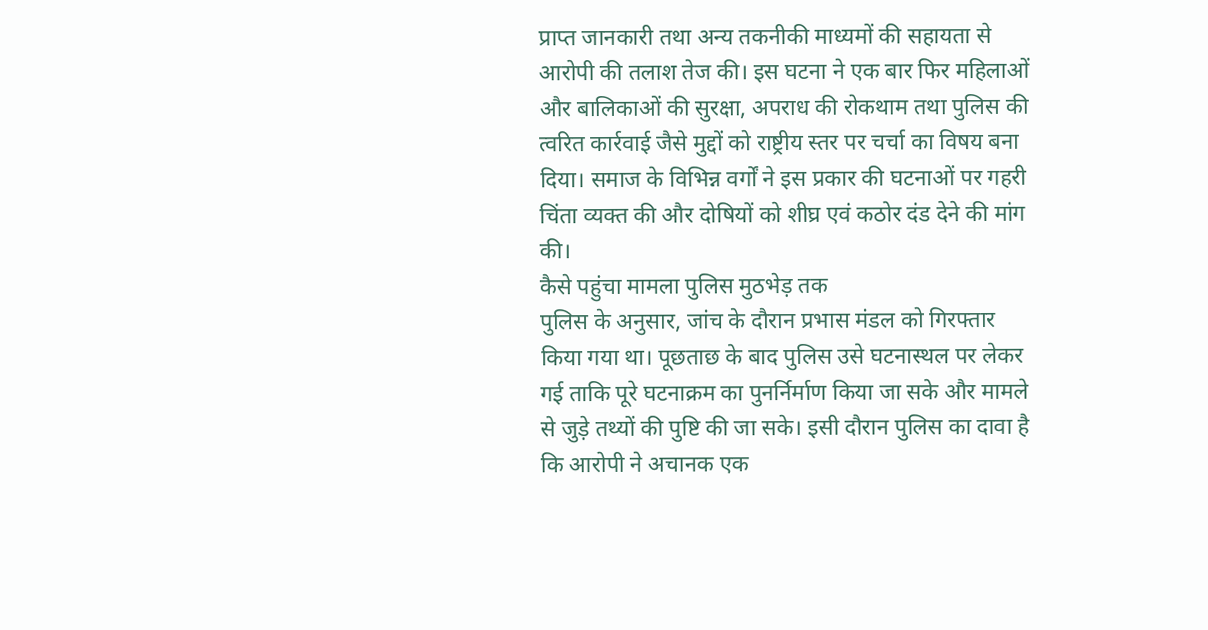प्राप्त जानकारी तथा अन्य तकनीकी माध्यमों की सहायता से आरोपी की तलाश तेज की। इस घटना ने एक बार फिर महिलाओं और बालिकाओं की सुरक्षा, अपराध की रोकथाम तथा पुलिस की त्वरित कार्रवाई जैसे मुद्दों को राष्ट्रीय स्तर पर चर्चा का विषय बना दिया। समाज के विभिन्न वर्गों ने इस प्रकार की घटनाओं पर गहरी चिंता व्यक्त की और दोषियों को शीघ्र एवं कठोर दंड देने की मांग की।
कैसे पहुंचा मामला पुलिस मुठभेड़ तक
पुलिस के अनुसार, जांच के दौरान प्रभास मंडल को गिरफ्तार किया गया था। पूछताछ के बाद पुलिस उसे घटनास्थल पर लेकर गई ताकि पूरे घटनाक्रम का पुनर्निर्माण किया जा सके और मामले से जुड़े तथ्यों की पुष्टि की जा सके। इसी दौरान पुलिस का दावा है कि आरोपी ने अचानक एक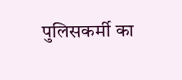पुलिसकर्मी का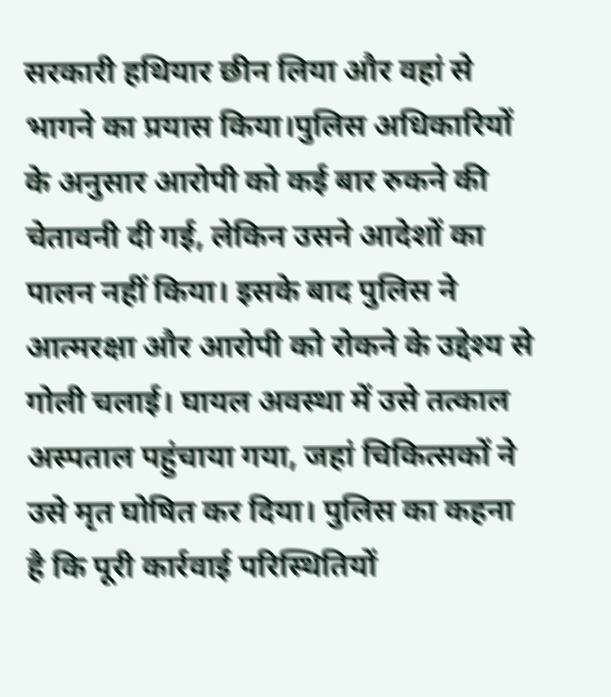सरकारी हथियार छीन लिया और वहां से भागने का प्रयास किया।पुलिस अधिकारियों के अनुसार आरोपी को कई बार रुकने की चेतावनी दी गई, लेकिन उसने आदेशों का पालन नहीं किया। इसके बाद पुलिस ने आत्मरक्षा और आरोपी को रोकने के उद्देश्य से गोली चलाई। घायल अवस्था में उसे तत्काल अस्पताल पहुंचाया गया, जहां चिकित्सकों ने उसे मृत घोषित कर दिया। पुलिस का कहना है कि पूरी कार्रवाई परिस्थितियों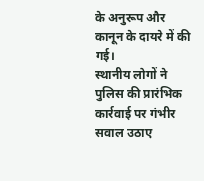के अनुरूप और कानून के दायरे में की गई।
स्थानीय लोगों ने पुलिस की प्रारंभिक कार्रवाई पर गंभीर सवाल उठाए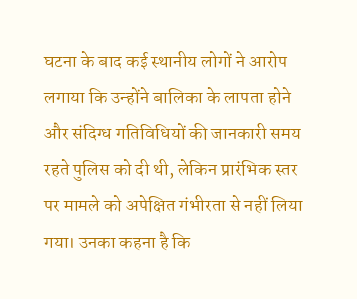घटना के बाद कई स्थानीय लोगों ने आरोप लगाया कि उन्होंने बालिका के लापता होने और संदिग्ध गतिविधियों की जानकारी समय रहते पुलिस को दी थी, लेकिन प्रारंभिक स्तर पर मामले को अपेक्षित गंभीरता से नहीं लिया गया। उनका कहना है कि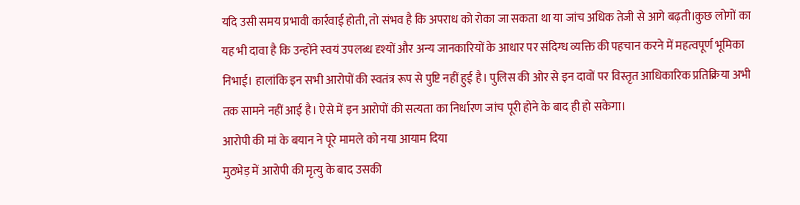यदि उसी समय प्रभावी कार्रवाई होती, तो संभव है कि अपराध को रोका जा सकता था या जांच अधिक तेजी से आगे बढ़ती।कुछ लोगों का यह भी दावा है कि उन्होंने स्वयं उपलब्ध दृश्यों और अन्य जानकारियों के आधार पर संदिग्ध व्यक्ति की पहचान करने में महत्वपूर्ण भूमिका निभाई। हालांकि इन सभी आरोपों की स्वतंत्र रूप से पुष्टि नहीं हुई है। पुलिस की ओर से इन दावों पर विस्तृत आधिकारिक प्रतिक्रिया अभी तक सामने नहीं आई है। ऐसे में इन आरोपों की सत्यता का निर्धारण जांच पूरी होने के बाद ही हो सकेगा।
आरोपी की मां के बयान ने पूरे मामले को नया आयाम दिया
मुठभेड़ में आरोपी की मृत्यु के बाद उसकी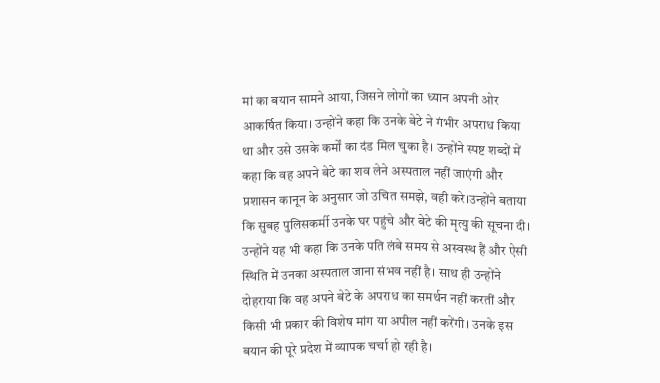मां का बयान सामने आया, जिसने लोगों का ध्यान अपनी ओर आकर्षित किया। उन्होंने कहा कि उनके बेटे ने गंभीर अपराध किया था और उसे उसके कर्मों का दंड मिल चुका है। उन्होंने स्पष्ट शब्दों में कहा कि वह अपने बेटे का शव लेने अस्पताल नहीं जाएंगी और प्रशासन कानून के अनुसार जो उचित समझे, वही करे।उन्होंने बताया कि सुबह पुलिसकर्मी उनके घर पहुंचे और बेटे की मृत्यु की सूचना दी। उन्होंने यह भी कहा कि उनके पति लंबे समय से अस्वस्थ हैं और ऐसी स्थिति में उनका अस्पताल जाना संभव नहीं है। साथ ही उन्होंने दोहराया कि वह अपने बेटे के अपराध का समर्थन नहीं करतीं और किसी भी प्रकार की विशेष मांग या अपील नहीं करेंगी। उनके इस बयान की पूरे प्रदेश में व्यापक चर्चा हो रही है।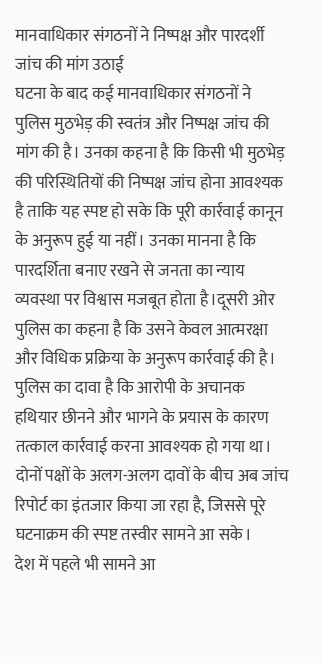मानवाधिकार संगठनों ने निष्पक्ष और पारदर्शी जांच की मांग उठाई
घटना के बाद कई मानवाधिकार संगठनों ने पुलिस मुठभेड़ की स्वतंत्र और निष्पक्ष जांच की मांग की है। उनका कहना है कि किसी भी मुठभेड़ की परिस्थितियों की निष्पक्ष जांच होना आवश्यक है ताकि यह स्पष्ट हो सके कि पूरी कार्रवाई कानून के अनुरूप हुई या नहीं। उनका मानना है कि पारदर्शिता बनाए रखने से जनता का न्याय व्यवस्था पर विश्वास मजबूत होता है।दूसरी ओर पुलिस का कहना है कि उसने केवल आत्मरक्षा और विधिक प्रक्रिया के अनुरूप कार्रवाई की है। पुलिस का दावा है कि आरोपी के अचानक हथियार छीनने और भागने के प्रयास के कारण तत्काल कार्रवाई करना आवश्यक हो गया था। दोनों पक्षों के अलग-अलग दावों के बीच अब जांच रिपोर्ट का इंतजार किया जा रहा है, जिससे पूरे घटनाक्रम की स्पष्ट तस्वीर सामने आ सके।
देश में पहले भी सामने आ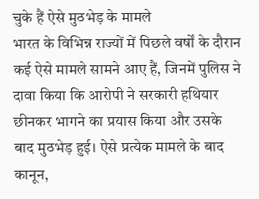चुके हैं ऐसे मुठभेड़ के मामले
भारत के विभिन्न राज्यों में पिछले वर्षों के दौरान कई ऐसे मामले सामने आए हैं, जिनमें पुलिस ने दावा किया कि आरोपी ने सरकारी हथियार छीनकर भागने का प्रयास किया और उसके बाद मुठभेड़ हुई। ऐसे प्रत्येक मामले के बाद कानून,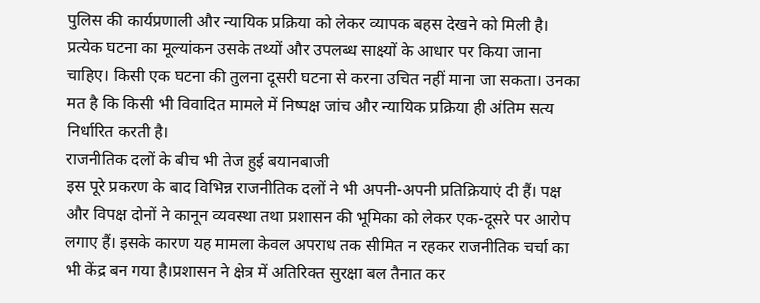पुलिस की कार्यप्रणाली और न्यायिक प्रक्रिया को लेकर व्यापक बहस देखने को मिली है। प्रत्येक घटना का मूल्यांकन उसके तथ्यों और उपलब्ध साक्ष्यों के आधार पर किया जाना चाहिए। किसी एक घटना की तुलना दूसरी घटना से करना उचित नहीं माना जा सकता। उनका मत है कि किसी भी विवादित मामले में निष्पक्ष जांच और न्यायिक प्रक्रिया ही अंतिम सत्य निर्धारित करती है।
राजनीतिक दलों के बीच भी तेज हुई बयानबाजी
इस पूरे प्रकरण के बाद विभिन्न राजनीतिक दलों ने भी अपनी-अपनी प्रतिक्रियाएं दी हैं। पक्ष और विपक्ष दोनों ने कानून व्यवस्था तथा प्रशासन की भूमिका को लेकर एक-दूसरे पर आरोप लगाए हैं। इसके कारण यह मामला केवल अपराध तक सीमित न रहकर राजनीतिक चर्चा का भी केंद्र बन गया है।प्रशासन ने क्षेत्र में अतिरिक्त सुरक्षा बल तैनात कर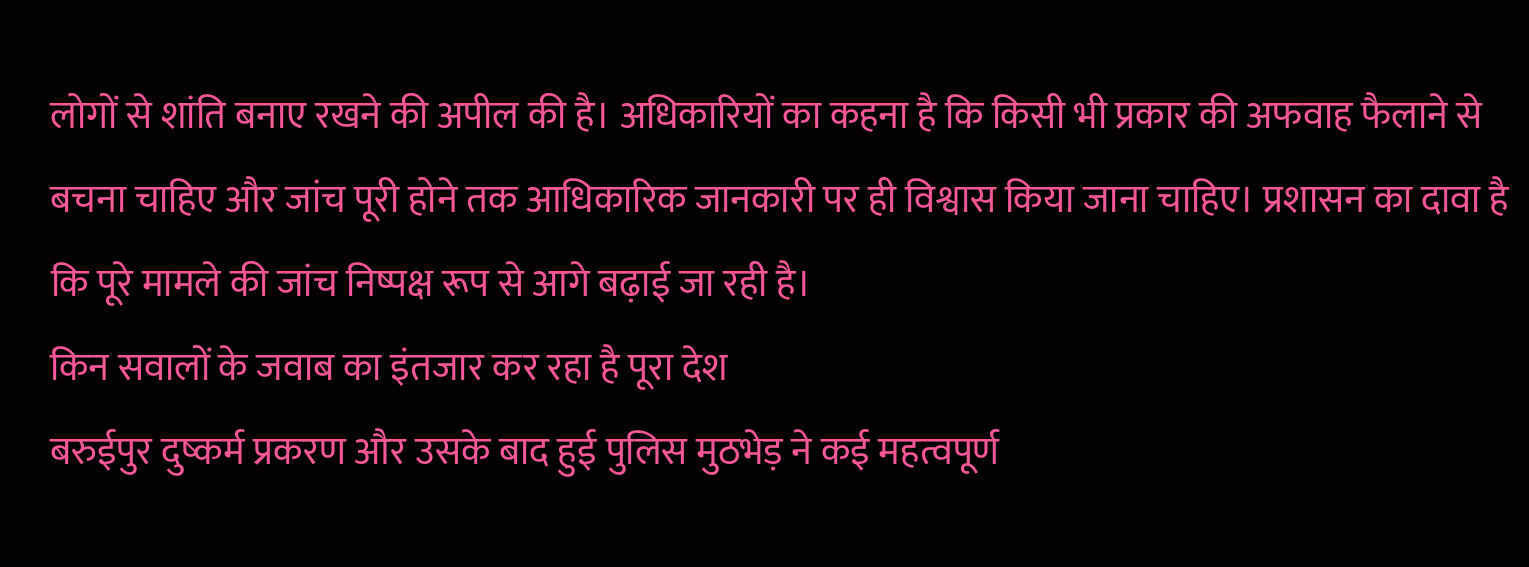लोगों से शांति बनाए रखने की अपील की है। अधिकारियों का कहना है कि किसी भी प्रकार की अफवाह फैलाने से बचना चाहिए और जांच पूरी होने तक आधिकारिक जानकारी पर ही विश्वास किया जाना चाहिए। प्रशासन का दावा है कि पूरे मामले की जांच निष्पक्ष रूप से आगे बढ़ाई जा रही है।
किन सवालों के जवाब का इंतजार कर रहा है पूरा देश
बरुईपुर दुष्कर्म प्रकरण और उसके बाद हुई पुलिस मुठभेड़ ने कई महत्वपूर्ण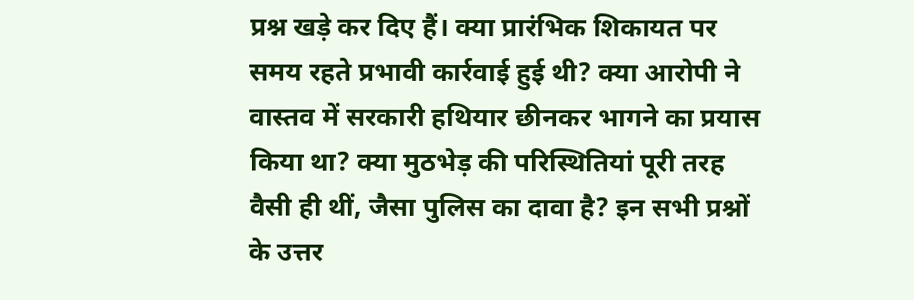प्रश्न खड़े कर दिए हैं। क्या प्रारंभिक शिकायत पर समय रहते प्रभावी कार्रवाई हुई थी? क्या आरोपी ने वास्तव में सरकारी हथियार छीनकर भागने का प्रयास किया था? क्या मुठभेड़ की परिस्थितियां पूरी तरह वैसी ही थीं, जैसा पुलिस का दावा है? इन सभी प्रश्नों के उत्तर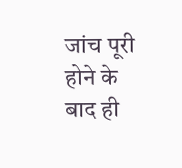जांच पूरी होने के बाद ही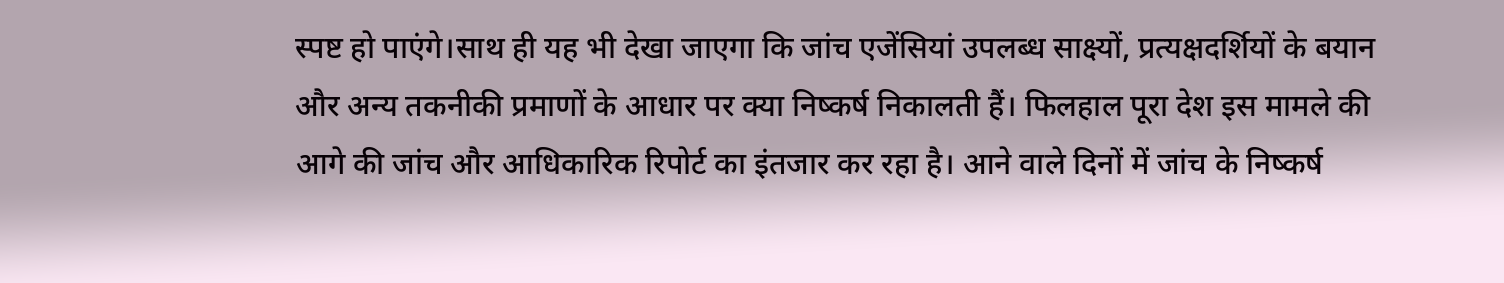स्पष्ट हो पाएंगे।साथ ही यह भी देखा जाएगा कि जांच एजेंसियां उपलब्ध साक्ष्यों, प्रत्यक्षदर्शियों के बयान और अन्य तकनीकी प्रमाणों के आधार पर क्या निष्कर्ष निकालती हैं। फिलहाल पूरा देश इस मामले की आगे की जांच और आधिकारिक रिपोर्ट का इंतजार कर रहा है। आने वाले दिनों में जांच के निष्कर्ष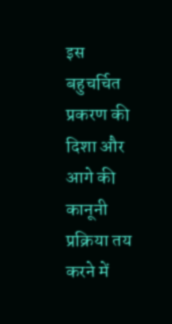इस बहुचर्चित प्रकरण की दिशा और आगे की कानूनी प्रक्रिया तय करने में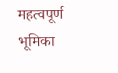महत्वपूर्ण भूमिका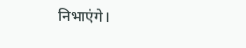निभाएंगे।